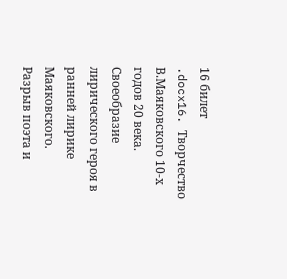16 билет
.docx16. Творчество В.Маяковского 10-х годов 20 века. Своеобразие лирического героя в ранней лирике Маяковского.
Разрыв поэта и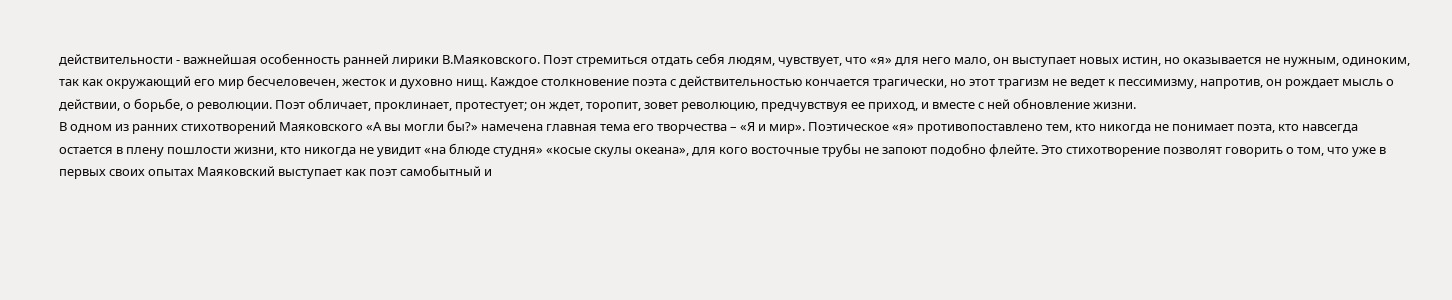действительности - важнейшая особенность ранней лирики В.Маяковского. Поэт стремиться отдать себя людям, чувствует, что «я» для него мало, он выступает новых истин, но оказывается не нужным, одиноким, так как окружающий его мир бесчеловечен, жесток и духовно нищ. Каждое столкновение поэта с действительностью кончается трагически, но этот трагизм не ведет к пессимизму, напротив, он рождает мысль о действии, о борьбе, о революции. Поэт обличает, проклинает, протестует; он ждет, торопит, зовет революцию, предчувствуя ее приход, и вместе с ней обновление жизни.
В одном из ранних стихотворений Маяковского «А вы могли бы?» намечена главная тема его творчества – «Я и мир». Поэтическое «я» противопоставлено тем, кто никогда не понимает поэта, кто навсегда остается в плену пошлости жизни, кто никогда не увидит «на блюде студня» «косые скулы океана», для кого восточные трубы не запоют подобно флейте. Это стихотворение позволят говорить о том, что уже в первых своих опытах Маяковский выступает как поэт самобытный и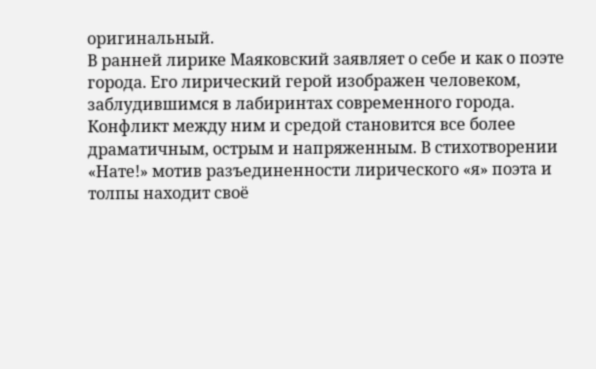оригинальный.
В ранней лирике Маяковский заявляет о себе и как о поэте города. Его лирический герой изображен человеком, заблудившимся в лабиринтах современного города. Конфликт между ним и средой становится все более драматичным, острым и напряженным. В стихотворении «Нате!» мотив разъединенности лирического «я» поэта и толпы находит своё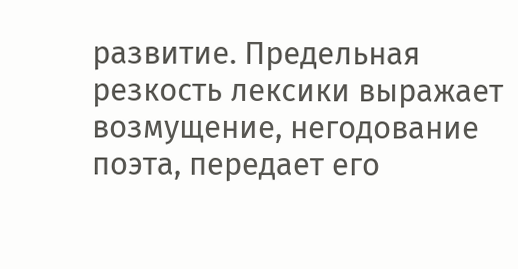развитие. Предельная резкость лексики выражает возмущение, негодование поэта, передает его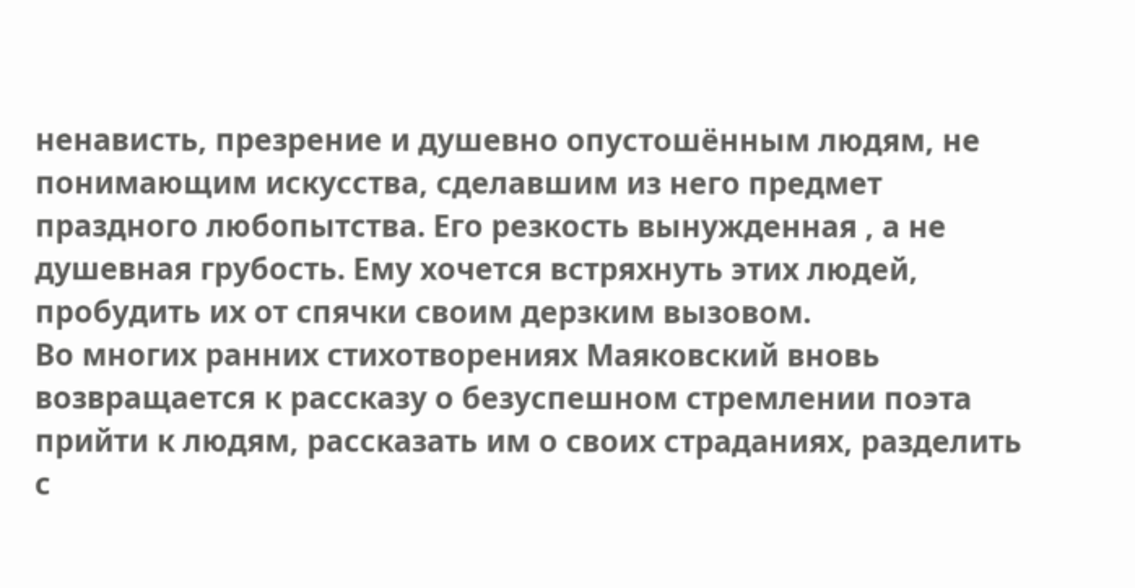ненависть, презрение и душевно опустошённым людям, не понимающим искусства, сделавшим из него предмет праздного любопытства. Его резкость вынужденная , а не душевная грубость. Ему хочется встряхнуть этих людей, пробудить их от спячки своим дерзким вызовом.
Во многих ранних стихотворениях Маяковский вновь возвращается к рассказу о безуспешном стремлении поэта прийти к людям, рассказать им о своих страданиях, разделить с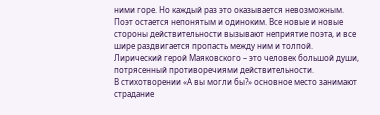ними горе. Но каждый раз это оказывается невозможным. Поэт остается непонятым и одиноким. Все новые и новые стороны действительности вызывают неприятие поэта, и все шире раздвигается пропасть между ним и толпой.
Лирический герой Маяковского – это человек большой души, потрясенный противоречиями действительности.
В стихотворении «А вы могли бы?» основное место занимают страдание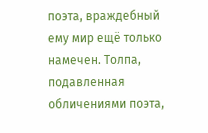поэта, враждебный ему мир ещё только намечен. Толпа, подавленная обличениями поэта,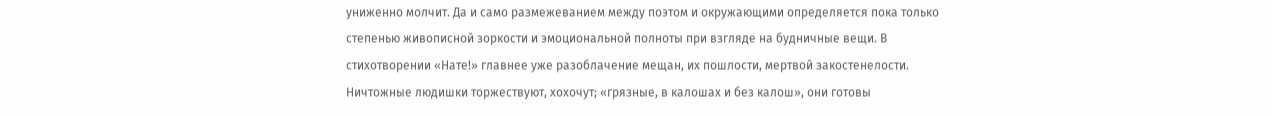униженно молчит. Да и само размежеванием между поэтом и окружающими определяется пока только степенью живописной зоркости и эмоциональной полноты при взгляде на будничные вещи. В стихотворении «Нате!» главнее уже разоблачение мещан, их пошлости, мертвой закостенелости. Ничтожные людишки торжествуют, хохочут; «грязные, в калошах и без калош», они готовы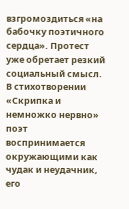взгромоздиться «на бабочку поэтичного сердца». Протест уже обретает резкий социальный смысл.
В стихотворении «Скрипка и немножко нервно» поэт воспринимается окружающими как чудак и неудачник, его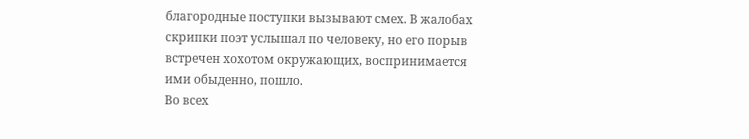благородные поступки вызывают смех. В жалобах скрипки поэт услышал по человеку, но его порыв встречен хохотом окружающих, воспринимается ими обыденно, пошло.
Во всех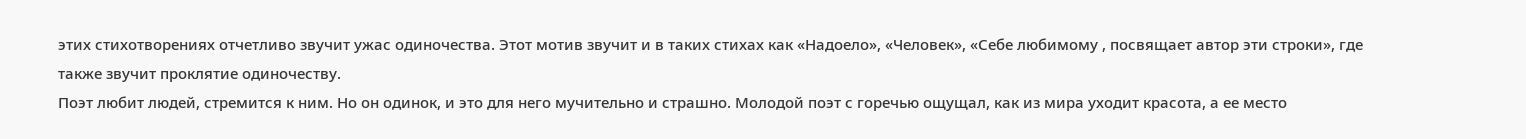этих стихотворениях отчетливо звучит ужас одиночества. Этот мотив звучит и в таких стихах как «Надоело», «Человек», «Себе любимому , посвящает автор эти строки», где также звучит проклятие одиночеству.
Поэт любит людей, стремится к ним. Но он одинок, и это для него мучительно и страшно. Молодой поэт с горечью ощущал, как из мира уходит красота, а ее место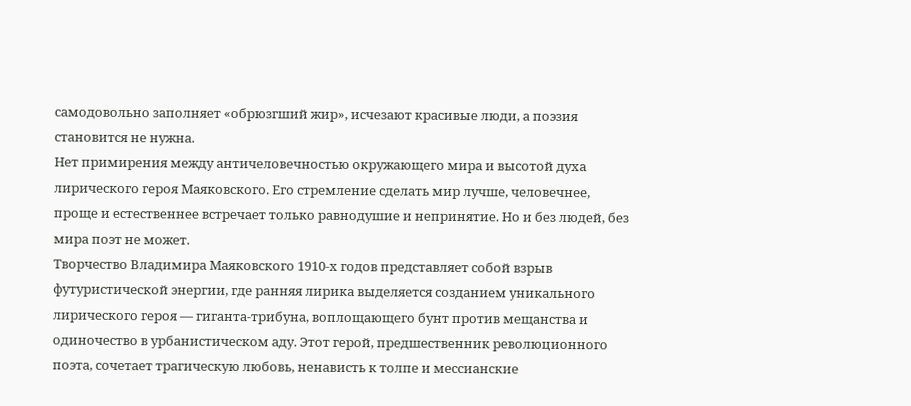самодовольно заполняет «обрюзгший жир», исчезают красивые люди, а поэзия становится не нужна.
Нет примирения между античеловечностью окружающего мира и высотой духа лирического героя Маяковского. Его стремление сделать мир лучше, человечнее, проще и естественнее встречает только равнодушие и непринятие. Но и без людей, без мира поэт не может.
Творчество Владимира Маяковского 1910-х годов представляет собой взрыв футуристической энергии, где ранняя лирика выделяется созданием уникального лирического героя — гиганта-трибуна, воплощающего бунт против мещанства и одиночество в урбанистическом аду. Этот герой, предшественник революционного поэта, сочетает трагическую любовь, ненависть к толпе и мессианские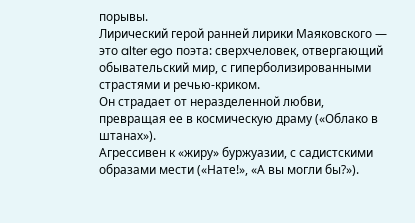порывы.
Лирический герой ранней лирики Маяковского — это alter ego поэта: сверхчеловек, отвергающий обывательский мир, с гиперболизированными страстями и речью-криком.
Он страдает от неразделенной любви, превращая ее в космическую драму («Облако в штанах»).
Агрессивен к «жиру» буржуазии, с садистскими образами мести («Нате!», «А вы могли бы?»).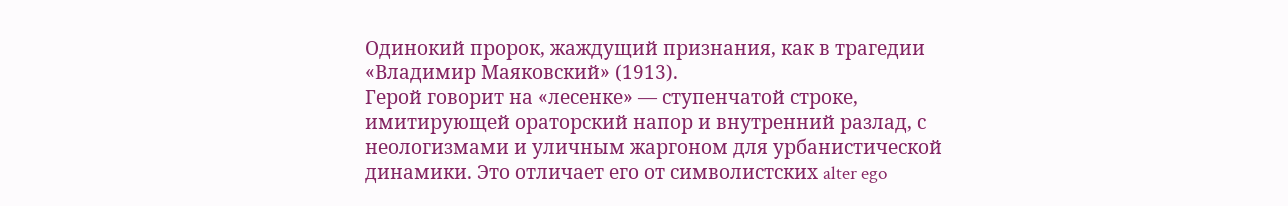Одинокий пророк, жаждущий признания, как в трагедии «Владимир Маяковский» (1913).
Герой говорит на «лесенке» — ступенчатой строке, имитирующей ораторский напор и внутренний разлад, с неологизмами и уличным жаргоном для урбанистической динамики. Это отличает его от символистских alter ego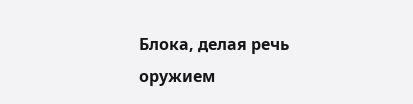Блока, делая речь оружием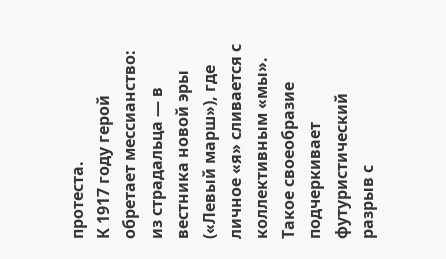протеста.
К 1917 году герой обретает мессианство: из страдальца — в вестника новой эры («Левый марш»), где личное «я» сливается с коллективным «мы». Такое своеобразие подчеркивает футуристический разрыв с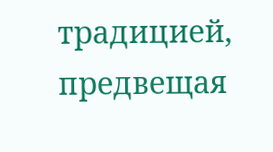традицией, предвещая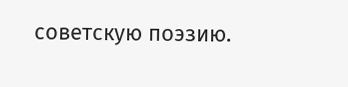советскую поэзию.